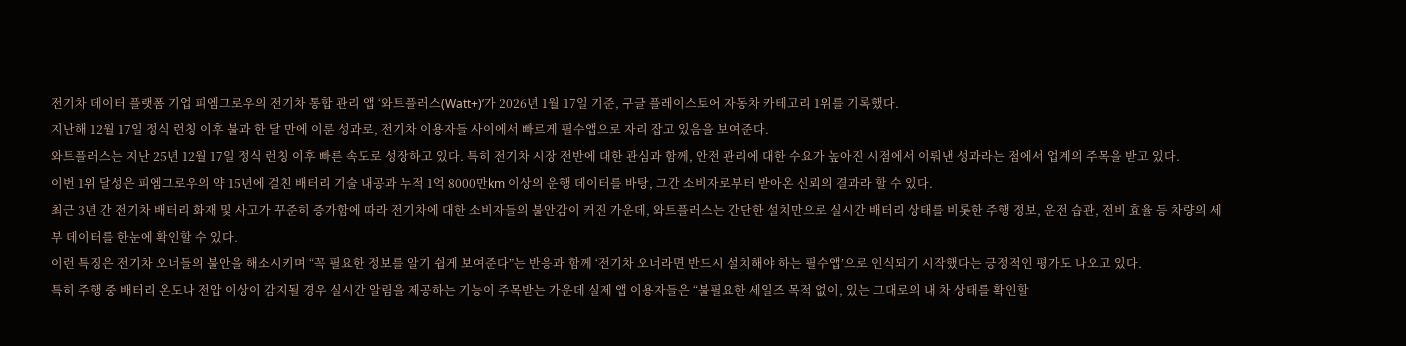전기차 데이터 플랫폼 기업 피엠그로우의 전기차 통합 관리 앱 ‘와트플러스(Watt+)’가 2026년 1월 17일 기준, 구글 플레이스토어 자동차 카테고리 1위를 기록했다.
지난해 12월 17일 정식 런칭 이후 불과 한 달 만에 이룬 성과로, 전기차 이용자들 사이에서 빠르게 필수앱으로 자리 잡고 있음을 보여준다.
와트플러스는 지난 25년 12월 17일 정식 런칭 이후 빠른 속도로 성장하고 있다. 특히 전기차 시장 전반에 대한 관심과 함께, 안전 관리에 대한 수요가 높아진 시점에서 이뤄낸 성과라는 점에서 업계의 주목을 받고 있다.
이번 1위 달성은 피엠그로우의 약 15년에 걸친 배터리 기술 내공과 누적 1억 8000만km 이상의 운행 데이터를 바탕, 그간 소비자로부터 받아온 신뢰의 결과라 할 수 있다.
최근 3년 간 전기차 배터리 화재 및 사고가 꾸준히 증가함에 따라 전기차에 대한 소비자들의 불안감이 커진 가운데, 와트플러스는 간단한 설치만으로 실시간 배터리 상태를 비롯한 주행 정보, 운전 습관, 전비 효율 등 차량의 세부 데이터를 한눈에 확인할 수 있다.
이런 특징은 전기차 오너들의 불안을 해소시키며 “꼭 필요한 정보를 알기 쉽게 보여준다”는 반응과 함께 ‘전기차 오너라면 반드시 설치해야 하는 필수앱’으로 인식되기 시작했다는 긍정적인 평가도 나오고 있다.
특히 주행 중 배터리 온도나 전압 이상이 감지될 경우 실시간 알림을 제공하는 기능이 주목받는 가운데 실제 앱 이용자들은 “불필요한 세일즈 목적 없이, 있는 그대로의 내 차 상태를 확인할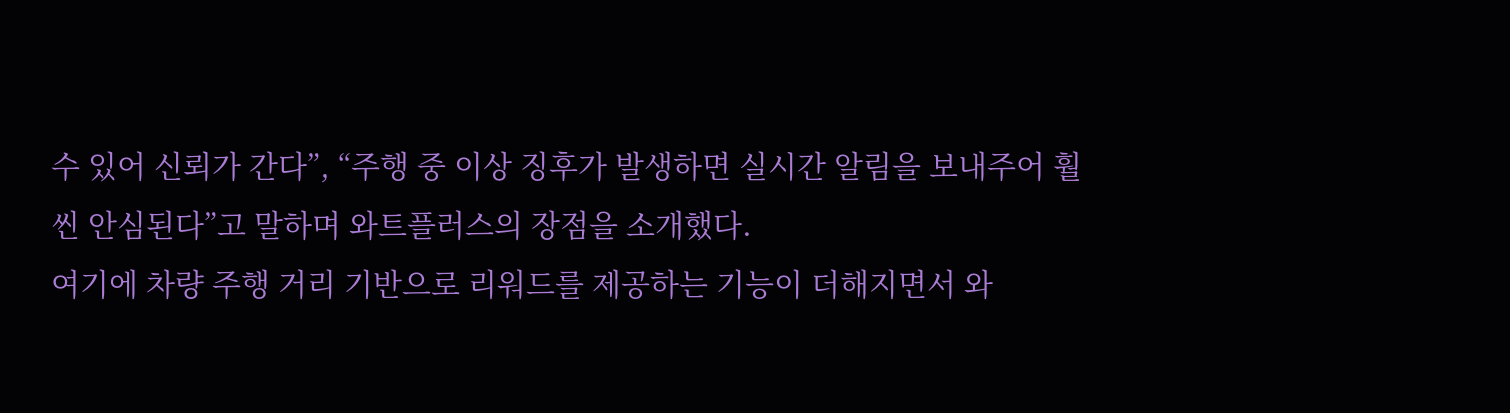수 있어 신뢰가 간다”, “주행 중 이상 징후가 발생하면 실시간 알림을 보내주어 훨씬 안심된다”고 말하며 와트플러스의 장점을 소개했다.
여기에 차량 주행 거리 기반으로 리워드를 제공하는 기능이 더해지면서 와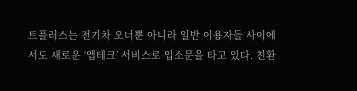트플러스는 전기차 오너뿐 아니라 일반 이용자들 사이에서도 새로운 ‘앱테크’ 서비스로 입소문을 타고 있다. 친환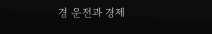경 운전과 경제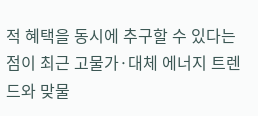적 혜택을 동시에 추구할 수 있다는 점이 최근 고물가·대체 에너지 트렌드와 맞물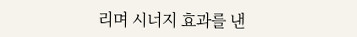리며 시너지 효과를 낸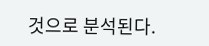것으로 분석된다.